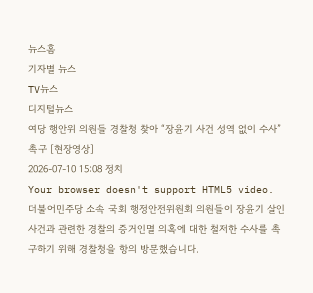뉴스홈
기자별 뉴스
TV뉴스
디지털뉴스
여당 행안위 의원들 경찰청 찾아 “장윤기 사건 성역 없이 수사” 촉구 [현장영상]
2026-07-10 15:08 정치
Your browser doesn't support HTML5 video.
더불어민주당 소속 국회 행정안전위원회 의원들이 장윤기 살인사건과 관련한 경찰의 증거인멸 의혹에 대한 철저한 수사를 촉구하기 위해 경찰청을 항의 방문했습니다.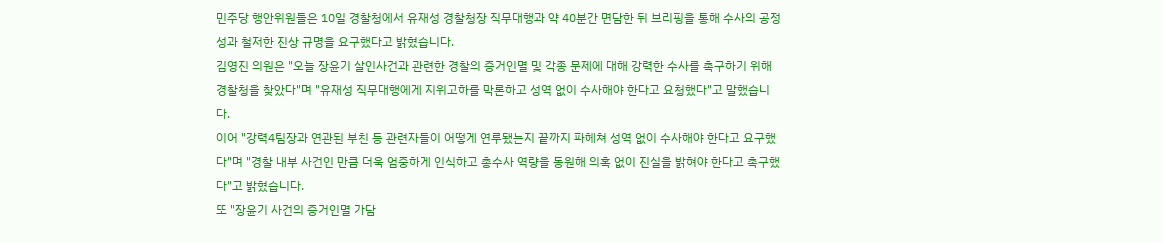민주당 행안위원들은 10일 경찰청에서 유재성 경찰청장 직무대행과 약 40분간 면담한 뒤 브리핑을 통해 수사의 공정성과 철저한 진상 규명을 요구했다고 밝혔습니다.
김영진 의원은 "오늘 장윤기 살인사건과 관련한 경찰의 증거인멸 및 각종 문제에 대해 강력한 수사를 촉구하기 위해 경찰청을 찾았다"며 "유재성 직무대행에게 지위고하를 막론하고 성역 없이 수사해야 한다고 요청했다"고 말했습니다.
이어 "강력4팀장과 연관된 부친 등 관련자들이 어떻게 연루됐는지 끝까지 파헤쳐 성역 없이 수사해야 한다고 요구했다"며 "경찰 내부 사건인 만큼 더욱 엄중하게 인식하고 총수사 역량을 동원해 의혹 없이 진실을 밝혀야 한다고 촉구했다"고 밝혔습니다.
또 "장윤기 사건의 증거인멸 가담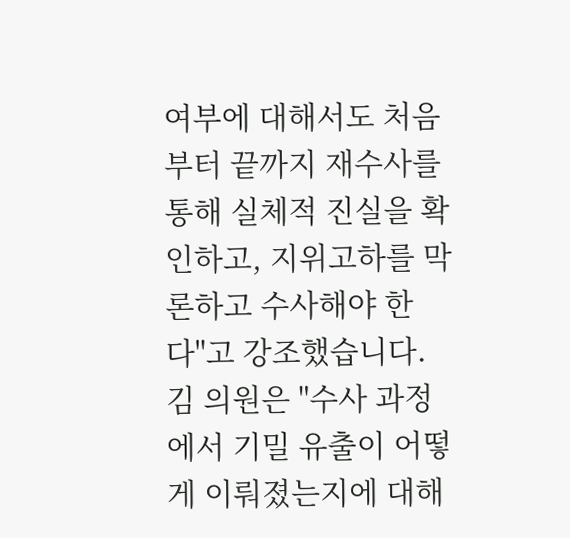여부에 대해서도 처음부터 끝까지 재수사를 통해 실체적 진실을 확인하고, 지위고하를 막론하고 수사해야 한다"고 강조했습니다.
김 의원은 "수사 과정에서 기밀 유출이 어떻게 이뤄졌는지에 대해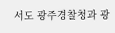서도 광주경찰청과 광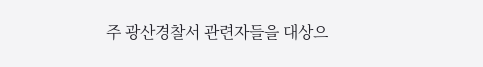주 광산경찰서 관련자들을 대상으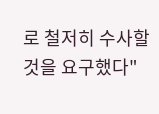로 철저히 수사할 것을 요구했다"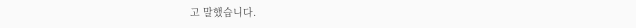고 말했습니다.